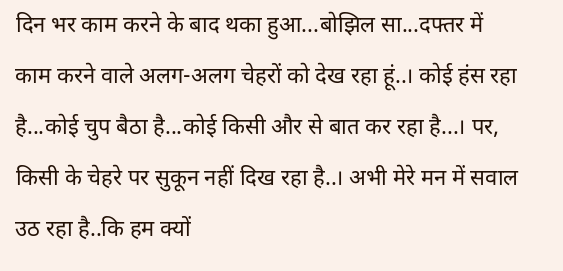दिन भर काम करने के बाद थका हुआ...बोझिल सा...दफ्तर में काम करने वाले अलग-अलग चेहरों को देख रहा हूं..। कोई हंस रहा है...कोई चुप बैठा है...कोई किसी और से बात कर रहा है...। पर, किसी के चेहरे पर सुकून नहीं दिख रहा है..। अभी मेरे मन में सवाल उठ रहा है..कि हम क्यों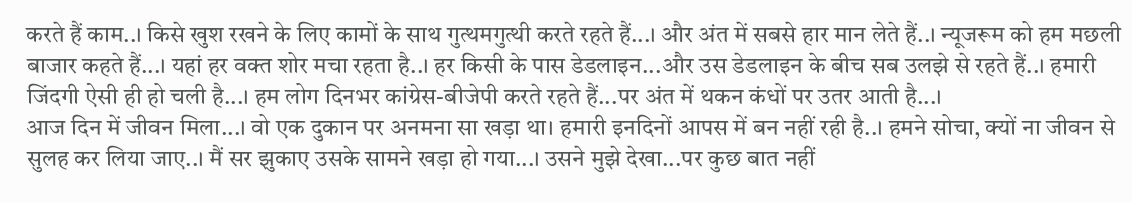करते हैं काम..। किसे खुश रखने के लिए कामों के साथ गुत्थमगुत्थी करते रहते हैं...। और अंत में सबसे हार मान लेते हैं..। न्यूजरूम को हम मछली बाजार कहते हैं...। यहां हर वक्त शोर मचा रहता है..। हर किसी के पास डेडलाइन...और उस डेडलाइन के बीच सब उलझे से रहते हैं..। हमारी जिंदगी ऐसी ही हो चली है...। हम लोग दिनभर कांग्रेस-बीजेपी करते रहते हैं...पर अंत में थकन कंधों पर उतर आती है...।
आज दिन में जीवन मिला...। वो एक दुकान पर अनमना सा खड़ा था। हमारी इनदिनों आपस में बन नहीं रही है..। हमने सोचा, क्यों ना जीवन से सुलह कर लिया जाए..। मैं सर झुकाए उसके सामने खड़ा हो गया...। उसने मुझे देखा...पर कुछ बात नहीं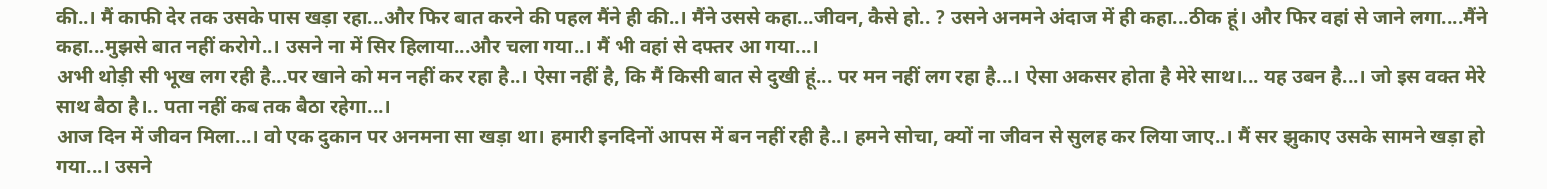की..। मैं काफी देर तक उसके पास खड़ा रहा...और फिर बात करने की पहल मैंने ही की..। मैंने उससे कहा...जीवन, कैसे हो.. ? उसने अनमने अंदाज में ही कहा...ठीक हूं। और फिर वहां से जाने लगा....मैंने कहा...मुझसे बात नहीं करोगे..। उसने ना में सिर हिलाया...और चला गया..। मैं भी वहां से दफ्तर आ गया...।
अभी थोड़ी सी भूख लग रही है...पर खाने को मन नहीं कर रहा है..। ऐसा नहीं है, कि मैं किसी बात से दुखी हूं... पर मन नहीं लग रहा है...। ऐसा अकसर होता है मेरे साथ।... यह उबन है...। जो इस वक्त मेरे साथ बैठा है।.. पता नहीं कब तक बैठा रहेगा...।
आज दिन में जीवन मिला...। वो एक दुकान पर अनमना सा खड़ा था। हमारी इनदिनों आपस में बन नहीं रही है..। हमने सोचा, क्यों ना जीवन से सुलह कर लिया जाए..। मैं सर झुकाए उसके सामने खड़ा हो गया...। उसने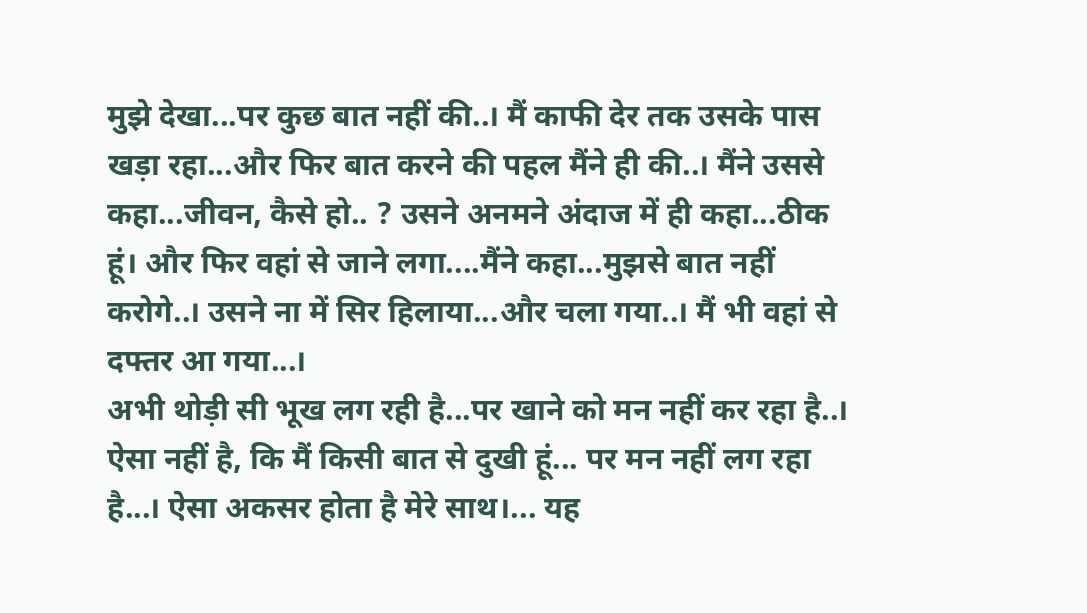मुझे देखा...पर कुछ बात नहीं की..। मैं काफी देर तक उसके पास खड़ा रहा...और फिर बात करने की पहल मैंने ही की..। मैंने उससे कहा...जीवन, कैसे हो.. ? उसने अनमने अंदाज में ही कहा...ठीक हूं। और फिर वहां से जाने लगा....मैंने कहा...मुझसे बात नहीं करोगे..। उसने ना में सिर हिलाया...और चला गया..। मैं भी वहां से दफ्तर आ गया...।
अभी थोड़ी सी भूख लग रही है...पर खाने को मन नहीं कर रहा है..। ऐसा नहीं है, कि मैं किसी बात से दुखी हूं... पर मन नहीं लग रहा है...। ऐसा अकसर होता है मेरे साथ।... यह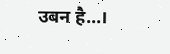उबन है...।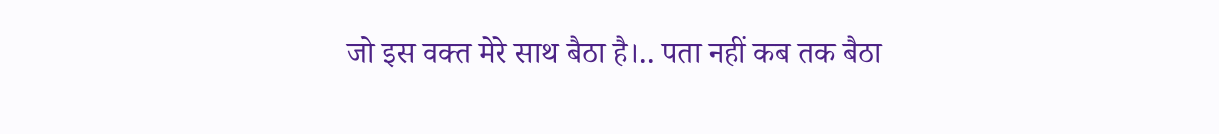जो इस वक्त मेरे साथ बैठा है।.. पता नहीं कब तक बैठा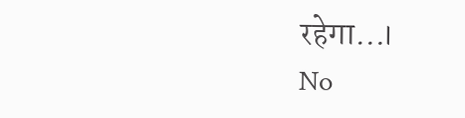रहेगा...।
No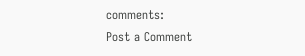comments:
Post a Comment